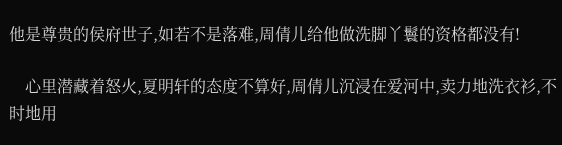他是尊贵的侯府世子,如若不是落难,周倩儿给他做洗脚丫鬟的资格都没有!

    心里潜藏着怒火,夏明轩的态度不算好,周倩儿沉浸在爱河中,卖力地洗衣衫,不时地用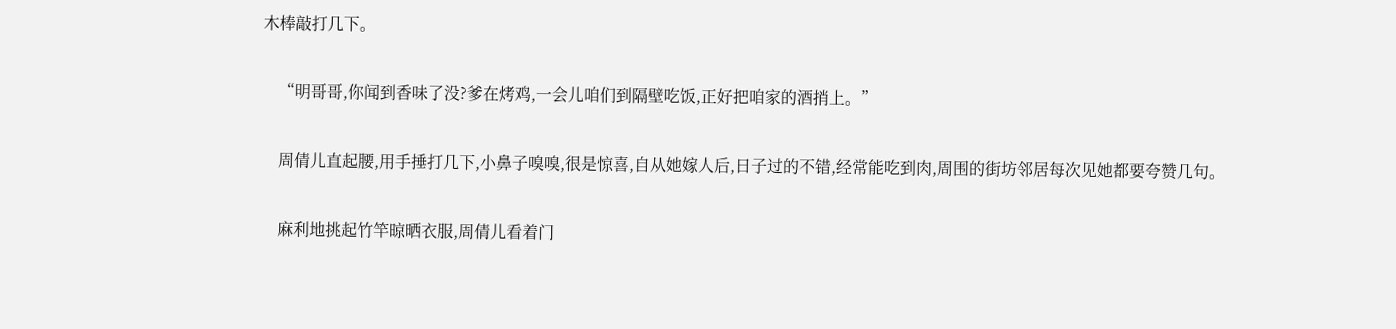木棒敲打几下。

    “明哥哥,你闻到香味了没?爹在烤鸡,一会儿咱们到隔壁吃饭,正好把咱家的酒捎上。”

    周倩儿直起腰,用手捶打几下,小鼻子嗅嗅,很是惊喜,自从她嫁人后,日子过的不错,经常能吃到肉,周围的街坊邻居每次见她都要夸赞几句。

    麻利地挑起竹竿晾晒衣服,周倩儿看着门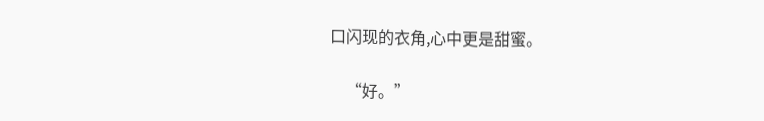口闪现的衣角,心中更是甜蜜。

    “好。”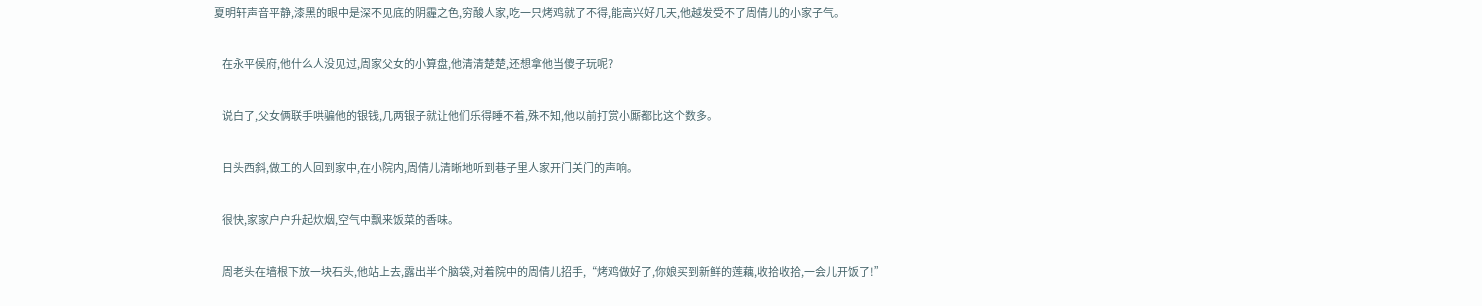夏明轩声音平静,漆黑的眼中是深不见底的阴霾之色,穷酸人家,吃一只烤鸡就了不得,能高兴好几天,他越发受不了周倩儿的小家子气。

    在永平侯府,他什么人没见过,周家父女的小算盘,他清清楚楚,还想拿他当傻子玩呢?

    说白了,父女俩联手哄骗他的银钱,几两银子就让他们乐得睡不着,殊不知,他以前打赏小厮都比这个数多。

    日头西斜,做工的人回到家中,在小院内,周倩儿清晰地听到巷子里人家开门关门的声响。

    很快,家家户户升起炊烟,空气中飘来饭菜的香味。

    周老头在墙根下放一块石头,他站上去,露出半个脑袋,对着院中的周倩儿招手,“烤鸡做好了,你娘买到新鲜的莲藕,收拾收拾,一会儿开饭了!”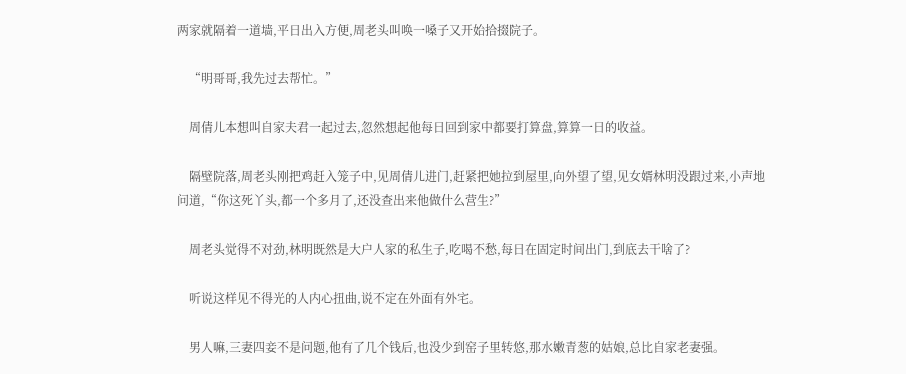两家就隔着一道墙,平日出入方便,周老头叫唤一嗓子又开始拾掇院子。

    “明哥哥,我先过去帮忙。”

    周倩儿本想叫自家夫君一起过去,忽然想起他每日回到家中都要打算盘,算算一日的收益。

    隔壁院落,周老头刚把鸡赶入笼子中,见周倩儿进门,赶紧把她拉到屋里,向外望了望,见女婿林明没跟过来,小声地问道,“你这死丫头,都一个多月了,还没查出来他做什么营生?”

    周老头觉得不对劲,林明既然是大户人家的私生子,吃喝不愁,每日在固定时间出门,到底去干啥了?

    听说这样见不得光的人内心扭曲,说不定在外面有外宅。

    男人嘛,三妻四妾不是问题,他有了几个钱后,也没少到窑子里转悠,那水嫩青葱的姑娘,总比自家老妻强。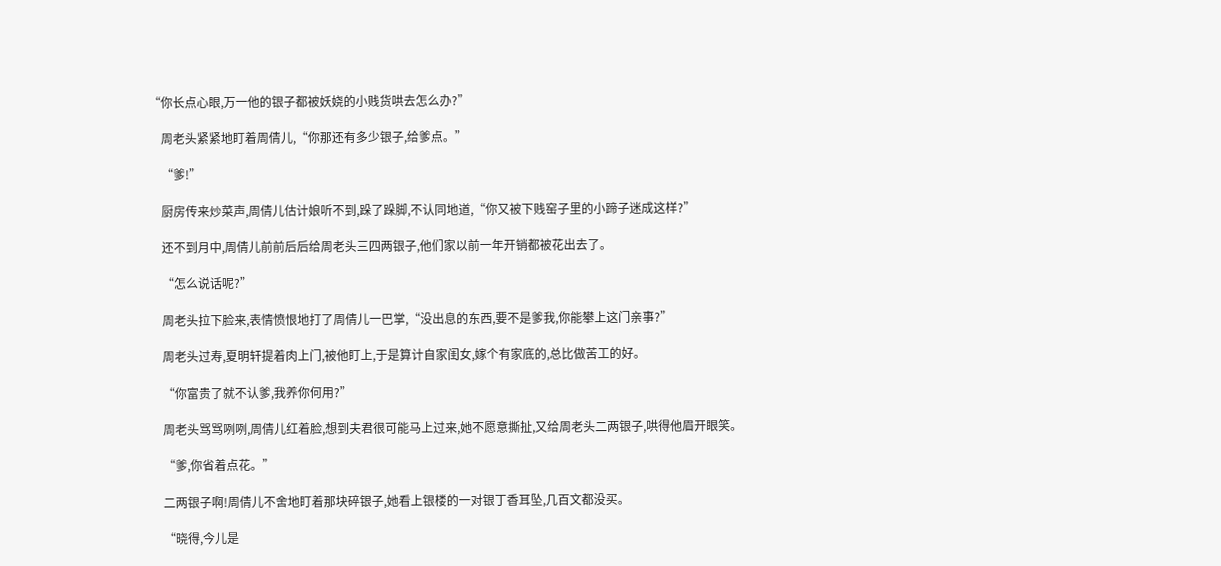“你长点心眼,万一他的银子都被妖娆的小贱货哄去怎么办?”

    周老头紧紧地盯着周倩儿,“你那还有多少银子,给爹点。”

    “爹!”

    厨房传来炒菜声,周倩儿估计娘听不到,跺了跺脚,不认同地道,“你又被下贱窑子里的小蹄子迷成这样?”

    还不到月中,周倩儿前前后后给周老头三四两银子,他们家以前一年开销都被花出去了。

    “怎么说话呢?”

    周老头拉下脸来,表情愤恨地打了周倩儿一巴掌,“没出息的东西,要不是爹我,你能攀上这门亲事?”

    周老头过寿,夏明轩提着肉上门,被他盯上,于是算计自家闺女,嫁个有家底的,总比做苦工的好。

    “你富贵了就不认爹,我养你何用?”

    周老头骂骂咧咧,周倩儿红着脸,想到夫君很可能马上过来,她不愿意撕扯,又给周老头二两银子,哄得他眉开眼笑。

    “爹,你省着点花。”

    二两银子啊!周倩儿不舍地盯着那块碎银子,她看上银楼的一对银丁香耳坠,几百文都没买。

    “晓得,今儿是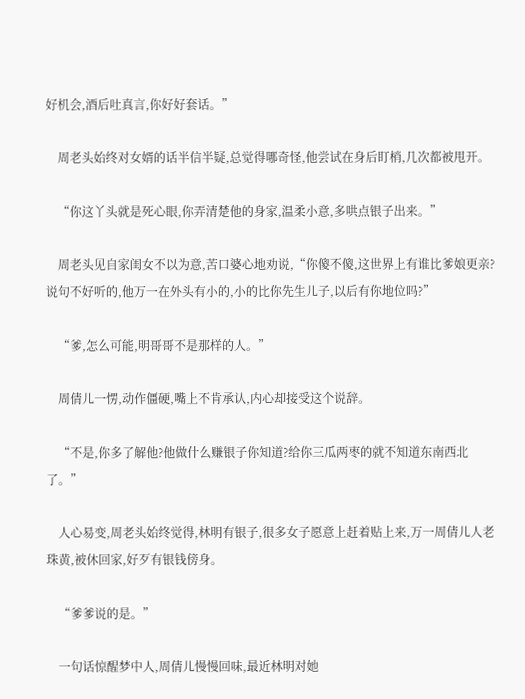好机会,酒后吐真言,你好好套话。”

    周老头始终对女婿的话半信半疑,总觉得哪奇怪,他尝试在身后盯梢,几次都被甩开。

    “你这丫头就是死心眼,你弄清楚他的身家,温柔小意,多哄点银子出来。”

    周老头见自家闺女不以为意,苦口婆心地劝说,“你傻不傻,这世界上有谁比爹娘更亲?说句不好听的,他万一在外头有小的,小的比你先生儿子,以后有你地位吗?”

    “爹,怎么可能,明哥哥不是那样的人。”

    周倩儿一愣,动作僵硬,嘴上不肯承认,内心却接受这个说辞。

    “不是,你多了解他?他做什么赚银子你知道?给你三瓜两枣的就不知道东南西北了。”

    人心易变,周老头始终觉得,林明有银子,很多女子愿意上赶着贴上来,万一周倩儿人老珠黄,被休回家,好歹有银钱傍身。

    “爹爹说的是。”

    一句话惊醒梦中人,周倩儿慢慢回味,最近林明对她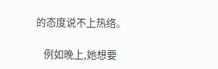的态度说不上热络。

    例如晚上,她想要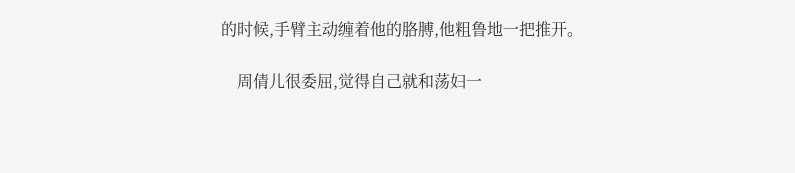的时候,手臂主动缠着他的胳膊,他粗鲁地一把推开。

    周倩儿很委屈,觉得自己就和荡妇一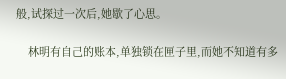般,试探过一次后,她歇了心思。

    林明有自己的账本,单独锁在匣子里,而她不知道有多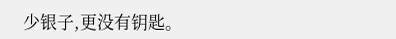少银子,更没有钥匙。